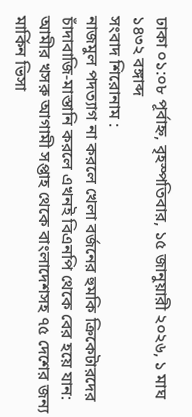ঢাকা ০১:০৮ পূর্বাহ্ন, বৃহস্পতিবার, ১৫ জানুয়ারী ২০২৬, ১ মাঘ ১৪৩২ বঙ্গাব্দ
সংবাদ শিরোনাম :
নাজমুল পদত্যাগ না করলে খেলা বর্জনের হুমকি ক্রিকেটারদের চাঁদাবাজি-মাস্তানি করলে এখনই বিএনপি থেকে বের হয়ে যান: আমীর খসরু আগামী সপ্তাহ থেকে বাংলাদেশসহ ৭৫ দেশের জন্য মার্কিন ভিসা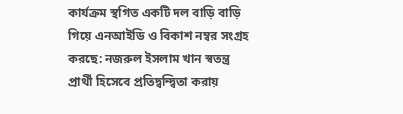কার্যক্রম স্থগিত একটি দল বাড়ি বাড়ি গিয়ে এনআইডি ও বিকাশ নম্বর সংগ্রহ করছে: নজরুল ইসলাম খান স্বতন্ত্র প্রার্থী হিসেবে প্রতিদ্বন্দ্বিতা করায়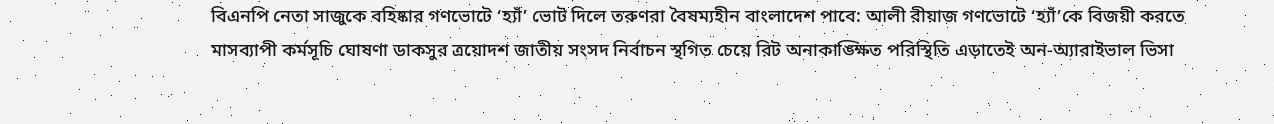বিএনপি নেতা সাজুকে বহিষ্কার গণভোটে ‘হ্যাঁ’ ভোট দিলে তরুণরা বৈষম্যহীন বাংলাদেশ পাবে: আলী রীয়াজ গণভোটে ‘হ্যাঁ’কে বিজয়ী করতে মাসব্যাপী কর্মসূচি ঘোষণা ডাকসুর ত্রয়োদশ জাতীয় সংসদ নির্বাচন স্থগিত চেয়ে রিট অনাকাঙ্ক্ষিত পরিস্থিতি এড়াতেই অন-অ্যারাইভাল ভিসা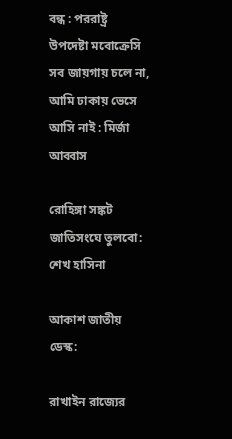বন্ধ : পররাষ্ট্র উপদেষ্টা মবোক্রেসি সব জায়গায় চলে না, আমি ঢাকায় ভেসে আসি নাই : মির্জা আব্বাস

রোহিঙ্গা সঙ্কট জাতিসংঘে তুলবো: শেখ হাসিনা

আকাশ জাতীয় ডেস্ক:

রাখাইন রাজ্যের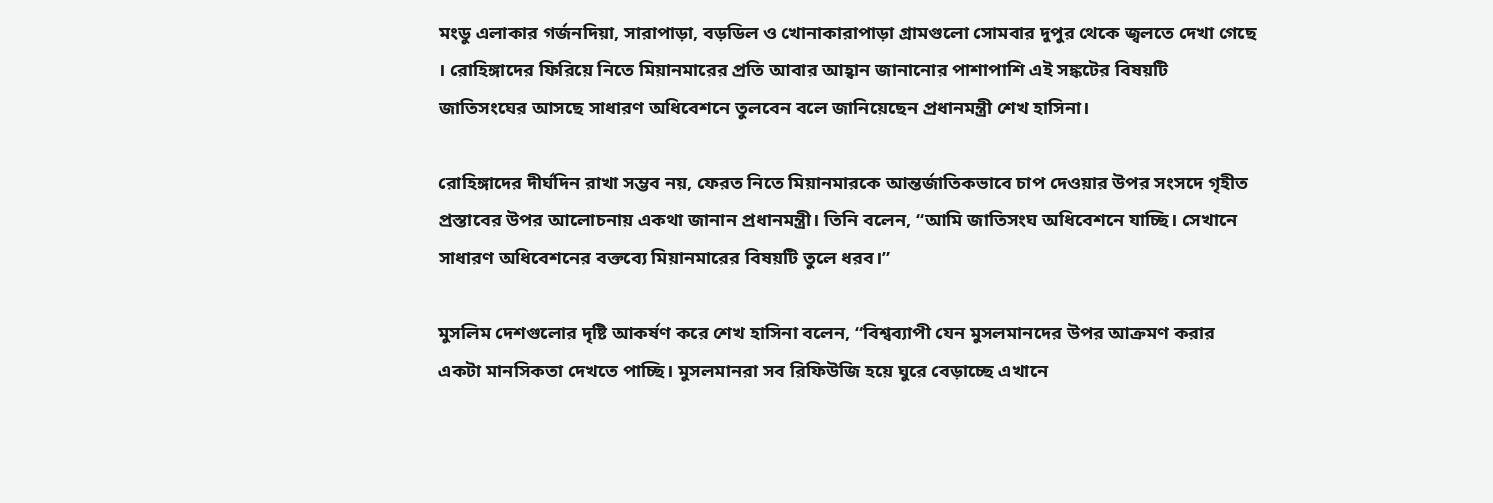মংডু এলাকার গর্জনদিয়া, সারাপাড়া, বড়ডিল ও খোনাকারাপাড়া গ্রামগুলো সোমবার দুপুর থেকে জ্বলতে দেখা গেছে । রোহিঙ্গাদের ফিরিয়ে নিতে মিয়ানমারের প্রতি আবার আহ্বান জানানোর পাশাপাশি এই সঙ্কটের বিষয়টি জাতিসংঘের আসছে সাধারণ অধিবেশনে তুলবেন বলে জানিয়েছেন প্রধানমন্ত্রী শেখ হাসিনা।

রোহিঙ্গাদের দীর্ঘদিন রাখা সম্ভব নয়, ফেরত নিতে মিয়ানমারকে আন্তর্জাতিকভাবে চাপ দেওয়ার উপর সংসদে গৃহীত প্রস্তাবের উপর আলোচনায় একথা জানান প্রধানমন্ত্রী। তিনি বলেন, “আমি জাতিসংঘ অধিবেশনে যাচ্ছি। সেখানে সাধারণ অধিবেশনের বক্তব্যে মিয়ানমারের বিষয়টি তুলে ধরব।”

মুসলিম দেশগুলোর দৃষ্টি আকর্ষণ করে শেখ হাসিনা বলেন, “বিশ্বব্যাপী যেন মুসলমানদের উপর আক্রমণ করার একটা মানসিকতা দেখতে পাচ্ছি। মুসলমানরা সব রিফিউজি হয়ে ঘুরে বেড়াচ্ছে এখানে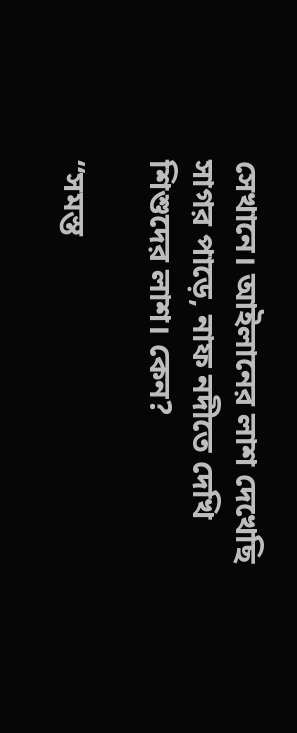সেখানে। আইলানের লাশ দেখেছি সাগর পাড়ে, নাফ নদীতে দেখি শিশুদের লাশ। কেন?

“সমস্ত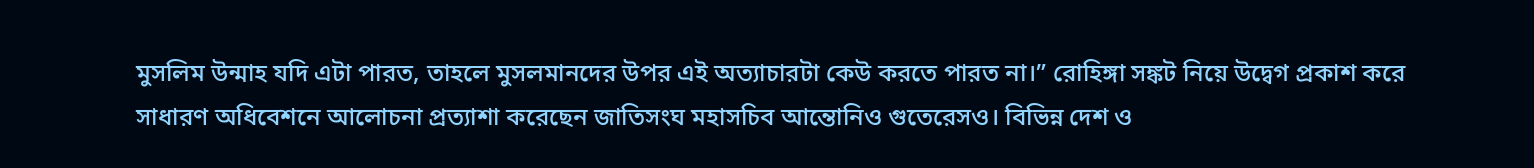মুসলিম উন্মাহ যদি এটা পারত, তাহলে মুসলমানদের উপর এই অত্যাচারটা কেউ করতে পারত না।” রোহিঙ্গা সঙ্কট নিয়ে উদ্বেগ প্রকাশ করে সাধারণ অধিবেশনে আলোচনা প্রত্যাশা করেছেন জাতিসংঘ মহাসচিব আন্তোনিও গুতেরেসও। বিভিন্ন দেশ ও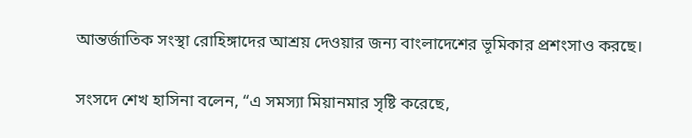আন্তর্জাতিক সংস্থা রোহিঙ্গাদের আশ্রয় দেওয়ার জন্য বাংলাদেশের ভূমিকার প্রশংসাও করছে।

সংসদে শেখ হাসিনা বলেন, “এ সমস্যা মিয়ানমার সৃষ্টি করেছে,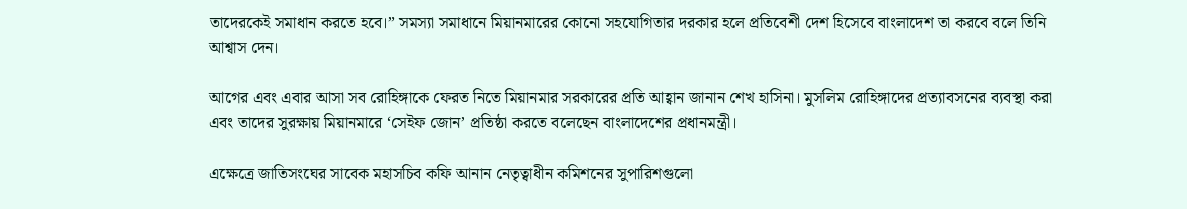তাদেরকেই সমাধান করতে হবে।” সমস্যা সমাধানে মিয়ানমারের কোনো সহযোগিতার দরকার হলে প্রতিবেশী দেশ ‍হিসেবে বাংলাদেশ তা করবে বলে তিনি আশ্বাস দেন।

আগের এবং এবার আসা সব রোহিঙ্গাকে ফেরত নিতে মিয়ানমার সরকারের প্রতি আহ্বান জানান শেখ হাসিনা। মুসলিম রোহিঙ্গাদের প্রত্যাবসনের ব্যবস্থা করা এবং তাদের সুরক্ষায় মিয়ানমারে ‘সেইফ জোন’ প্রতিষ্ঠা করতে বলেছেন বাংলাদেশের প্রধানমন্ত্রী।

এক্ষেত্রে জাতিসংঘের সাবেক মহাসচিব কফি আনান নেতৃত্বাধীন কমিশনের সুপারিশগুলো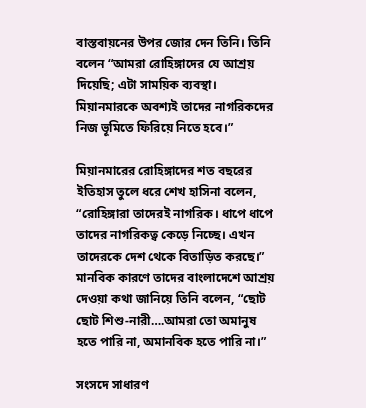বাস্তবায়নের উপর জোর দেন তিনি। তিনি বলেন “আমরা রোহিঙ্গাদের যে আশ্রয় দিয়েছি; এটা সাময়িক ব্যবস্থা। মিয়ানমারকে অবশ্যই তাদের নাগরিকদের নিজ ভূমিতে ফিরিয়ে নিতে হবে।”

মিয়ানমারের রোহিঙ্গাদের শত বছরের ইতিহাস তুলে ধরে শেখ হাসিনা বলেন, “রোহিঙ্গারা তাদেরই নাগরিক। ধাপে ধাপে তাদের নাগরিকত্ব কেড়ে নিচ্ছে। এখন তাদেরকে দেশ থেকে বিতাড়িত করছে।” মানবিক কারণে তাদের বাংলাদেশে আশ্রয় দেওয়া কথা জানিয়ে তিনি বলেন, “ছোট ছোট শিশু-নারী….আমরা তো অমানুষ হতে পারি না, অমানবিক হতে পারি না।”

সংসদে সাধারণ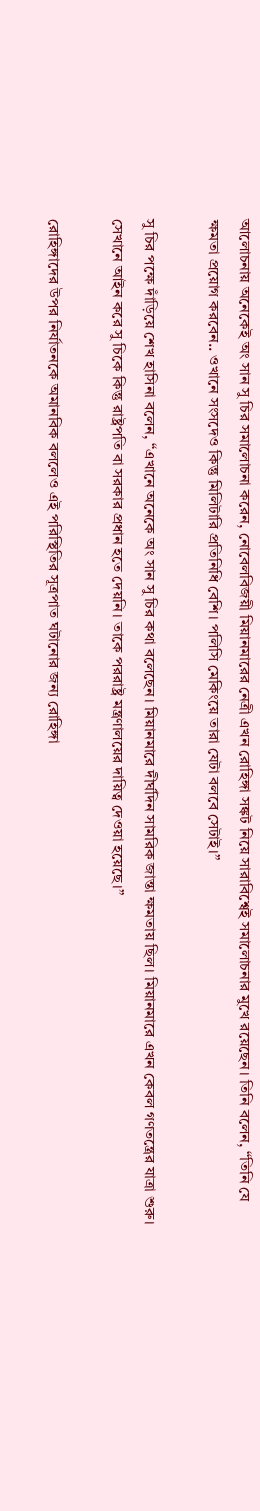আলোচনায় অনেকেই অং সান সু চির সমালোচনা করেন, নোবেলবিজয়ী মিয়ানমারের নেত্রী এখন রোহিঙ্গা সঙ্কট নিয়ে সারাবিশ্বেই সমালোচনার মুখে রয়েছেন। তিনি বলেন, “তিনি যে ক্ষমতা প্রয়োগ করবেন.. ওখানে সংসদেও কিন্তু মিলিটারি প্রতিনিধি বেশি। পলিসি মেকিংয়ে তারা যেটা বলবে সেটাই।”

সু চির পক্ষে দাঁড়িয়ে শেখ হাসিনা বলেন, “এখানে অনেকে অং সান সু চির কথা বলেছেন। মিয়ানমারে দীর্ঘদিন সামরিক জান্তা ক্ষমতায় ছিল। মিয়ানমারে এখন কেবল গণতন্ত্রের যাত্রা শুরু। সেখানে আইন করে সু চিকে কিন্তু রাষ্ট্রপতি বা সরকার প্রধান হতে দেয়নি। তাকে পররাষ্ট্র মন্ত্রণালয়ের দায়িত্ব দেওয়া হয়েছে।”

রোহিঙ্গাদের উপর নির্যাতনকে অমানবিক বললেও এই পরিস্থিতির সূত্রপাত ঘটানোর জন্য রোহিঙ্গা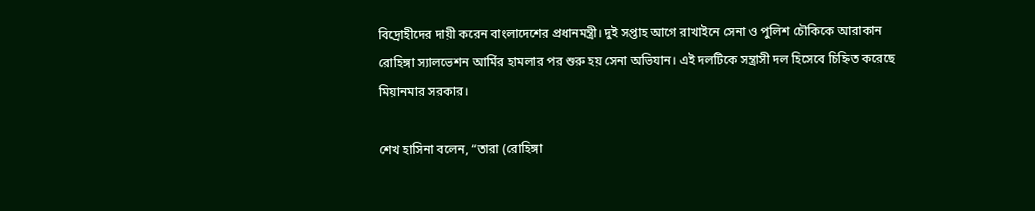বিদ্রোহীদের দায়ী করেন বাংলাদেশের প্রধানমন্ত্রী। দুই সপ্তাহ আগে রাখাইনে সেনা ও পুলিশ চৌকিকে আরাকান রোহিঙ্গা স্যালভেশন আর্মির হামলার পর শুরু হয় সেনা অভিযান। এই দলটিকে সন্ত্রাসী দল হিসেবে চিহ্নিত করেছে মিয়ানমার সরকার।

শেখ হাসিনা বলেন, “তারা (রোহিঙ্গা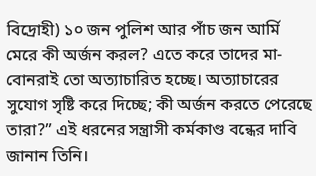বিদ্রোহী) ১০ জন পুলিশ আর পাঁচ জন আর্মি মেরে কী অর্জন করল? এতে করে তাদের মা-বোনরাই তো অত্যাচারিত হচ্ছে। অত্যাচারের সুযোগ সৃষ্টি করে দিচ্ছে; কী অর্জন করতে পেরেছে তারা?” এই ধরনের সন্ত্রাসী কর্মকাণ্ড বন্ধের দাবি জানান তিনি।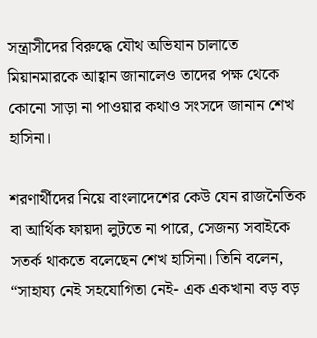সন্ত্রাসীদের বিরুদ্ধে যৌথ অভিযান চালাতে মিয়ানমারকে আহ্বান জানালেও তাদের পক্ষ থেকে কোনো সাড়া না পাওয়ার কথাও সংসদে জানান শেখ হাসিনা।

শরণার্থীদের নিয়ে বাংলাদেশের কেউ যেন রাজনৈতিক বা আর্থিক ফায়দা লুটতে না পারে, সেজন্য সবাইকে সতর্ক থাকতে বলেছেন শেখ হাসিনা। তিনি বলেন, “সাহায্য নেই সহযোগিতা নেই- এক একখানা বড় বড়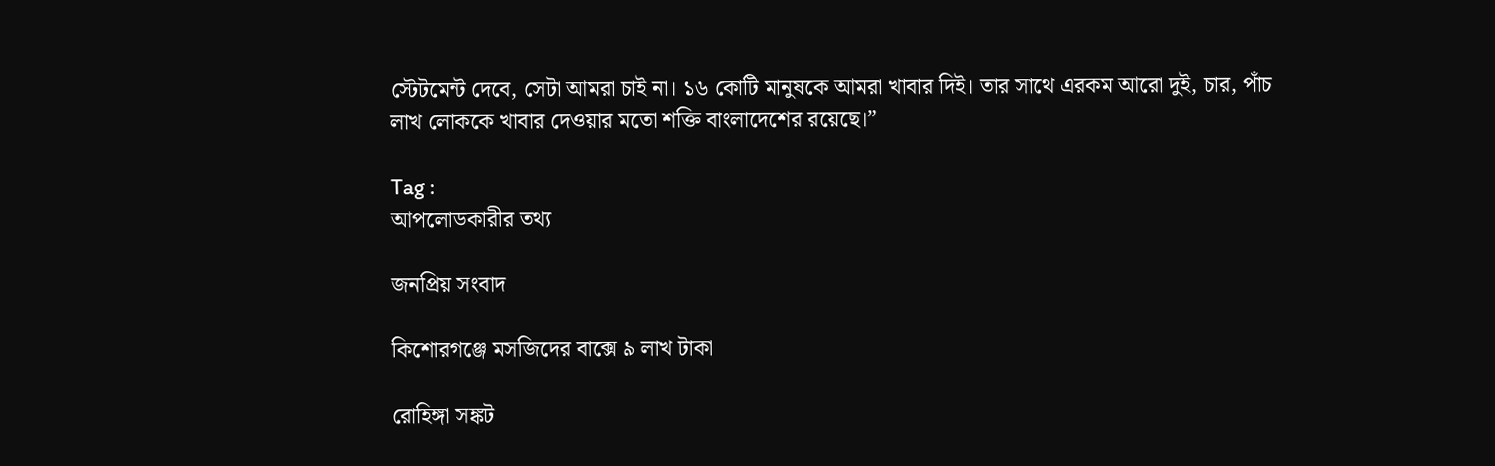স্টেটমেন্ট দেবে, সেটা আমরা চাই না। ১৬ কোটি মানুষকে আমরা খাবার দিই। তার সাথে এরকম আরো দুই, চার, পাঁচ লাখ লোককে খাবার দেওয়ার মতো শক্তি বাংলাদেশের রয়েছে।”

Tag :
আপলোডকারীর তথ্য

জনপ্রিয় সংবাদ

কিশোরগঞ্জে মসজিদের বাক্সে ৯ লাখ টাকা

রোহিঙ্গা সঙ্কট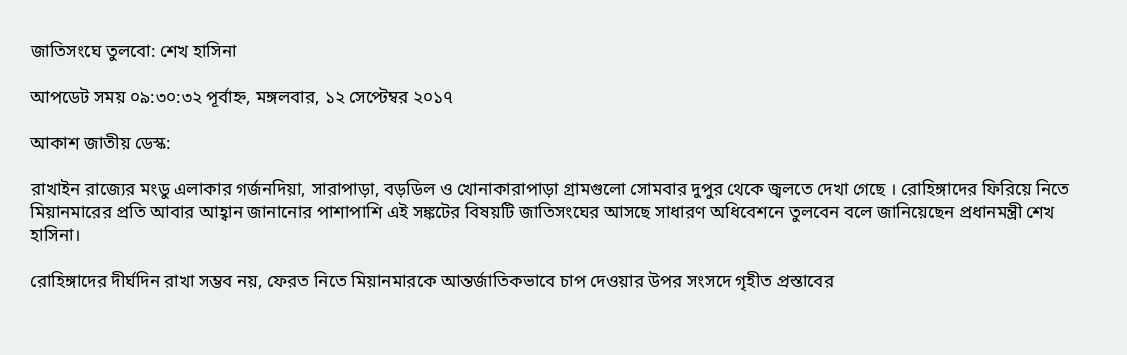জাতিসংঘে তুলবো: শেখ হাসিনা

আপডেট সময় ০৯:৩০:৩২ পূর্বাহ্ন, মঙ্গলবার, ১২ সেপ্টেম্বর ২০১৭

আকাশ জাতীয় ডেস্ক:

রাখাইন রাজ্যের মংডু এলাকার গর্জনদিয়া, সারাপাড়া, বড়ডিল ও খোনাকারাপাড়া গ্রামগুলো সোমবার দুপুর থেকে জ্বলতে দেখা গেছে । রোহিঙ্গাদের ফিরিয়ে নিতে মিয়ানমারের প্রতি আবার আহ্বান জানানোর পাশাপাশি এই সঙ্কটের বিষয়টি জাতিসংঘের আসছে সাধারণ অধিবেশনে তুলবেন বলে জানিয়েছেন প্রধানমন্ত্রী শেখ হাসিনা।

রোহিঙ্গাদের দীর্ঘদিন রাখা সম্ভব নয়, ফেরত নিতে মিয়ানমারকে আন্তর্জাতিকভাবে চাপ দেওয়ার উপর সংসদে গৃহীত প্রস্তাবের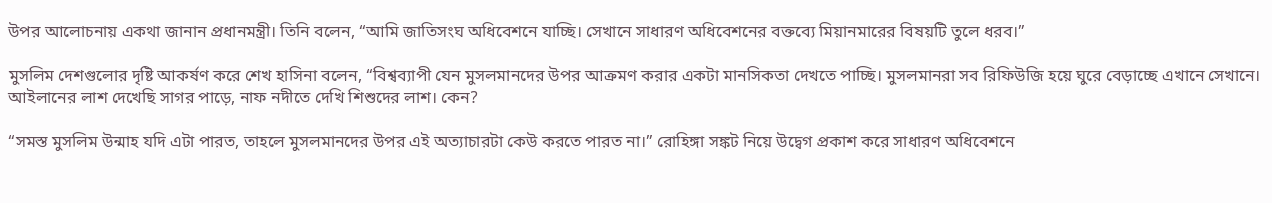উপর আলোচনায় একথা জানান প্রধানমন্ত্রী। তিনি বলেন, “আমি জাতিসংঘ অধিবেশনে যাচ্ছি। সেখানে সাধারণ অধিবেশনের বক্তব্যে মিয়ানমারের বিষয়টি তুলে ধরব।”

মুসলিম দেশগুলোর দৃষ্টি আকর্ষণ করে শেখ হাসিনা বলেন, “বিশ্বব্যাপী যেন মুসলমানদের উপর আক্রমণ করার একটা মানসিকতা দেখতে পাচ্ছি। মুসলমানরা সব রিফিউজি হয়ে ঘুরে বেড়াচ্ছে এখানে সেখানে। আইলানের লাশ দেখেছি সাগর পাড়ে, নাফ নদীতে দেখি শিশুদের লাশ। কেন?

“সমস্ত মুসলিম উন্মাহ যদি এটা পারত, তাহলে মুসলমানদের উপর এই অত্যাচারটা কেউ করতে পারত না।” রোহিঙ্গা সঙ্কট নিয়ে উদ্বেগ প্রকাশ করে সাধারণ অধিবেশনে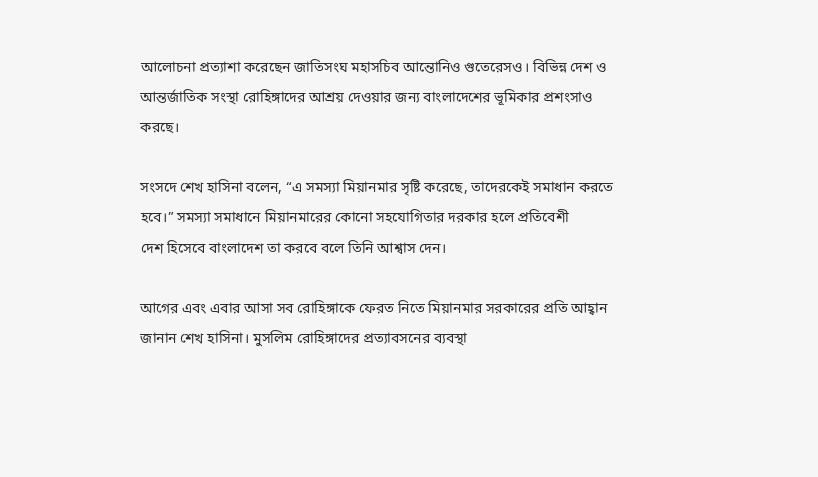আলোচনা প্রত্যাশা করেছেন জাতিসংঘ মহাসচিব আন্তোনিও গুতেরেসও। বিভিন্ন দেশ ও আন্তর্জাতিক সংস্থা রোহিঙ্গাদের আশ্রয় দেওয়ার জন্য বাংলাদেশের ভূমিকার প্রশংসাও করছে।

সংসদে শেখ হাসিনা বলেন, “এ সমস্যা মিয়ানমার সৃষ্টি করেছে, তাদেরকেই সমাধান করতে হবে।” সমস্যা সমাধানে মিয়ানমারের কোনো সহযোগিতার দরকার হলে প্রতিবেশী দেশ ‍হিসেবে বাংলাদেশ তা করবে বলে তিনি আশ্বাস দেন।

আগের এবং এবার আসা সব রোহিঙ্গাকে ফেরত নিতে মিয়ানমার সরকারের প্রতি আহ্বান জানান শেখ হাসিনা। মুসলিম রোহিঙ্গাদের প্রত্যাবসনের ব্যবস্থা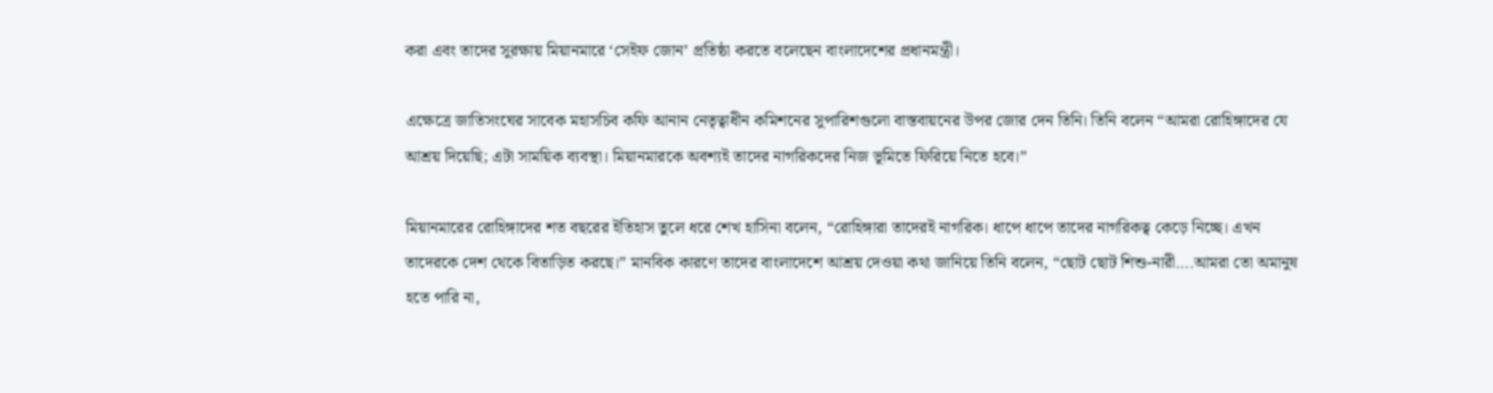করা এবং তাদের সুরক্ষায় মিয়ানমারে ‘সেইফ জোন’ প্রতিষ্ঠা করতে বলেছেন বাংলাদেশের প্রধানমন্ত্রী।

এক্ষেত্রে জাতিসংঘের সাবেক মহাসচিব কফি আনান নেতৃত্বাধীন কমিশনের সুপারিশগুলো বাস্তবায়নের উপর জোর দেন তিনি। তিনি বলেন “আমরা রোহিঙ্গাদের যে আশ্রয় দিয়েছি; এটা সাময়িক ব্যবস্থা। মিয়ানমারকে অবশ্যই তাদের নাগরিকদের নিজ ভূমিতে ফিরিয়ে নিতে হবে।”

মিয়ানমারের রোহিঙ্গাদের শত বছরের ইতিহাস তুলে ধরে শেখ হাসিনা বলেন, “রোহিঙ্গারা তাদেরই নাগরিক। ধাপে ধাপে তাদের নাগরিকত্ব কেড়ে নিচ্ছে। এখন তাদেরকে দেশ থেকে বিতাড়িত করছে।” মানবিক কারণে তাদের বাংলাদেশে আশ্রয় দেওয়া কথা জানিয়ে তিনি বলেন, “ছোট ছোট শিশু-নারী….আমরা তো অমানুষ হতে পারি না,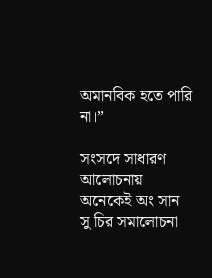অমানবিক হতে পারি না।”

সংসদে সাধারণ আলোচনায় অনেকেই অং সান সু চির সমালোচনা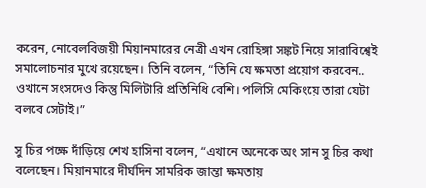করেন, নোবেলবিজয়ী মিয়ানমারের নেত্রী এখন রোহিঙ্গা সঙ্কট নিয়ে সারাবিশ্বেই সমালোচনার মুখে রয়েছেন। তিনি বলেন, “তিনি যে ক্ষমতা প্রয়োগ করবেন.. ওখানে সংসদেও কিন্তু মিলিটারি প্রতিনিধি বেশি। পলিসি মেকিংয়ে তারা যেটা বলবে সেটাই।”

সু চির পক্ষে দাঁড়িয়ে শেখ হাসিনা বলেন, “এখানে অনেকে অং সান সু চির কথা বলেছেন। মিয়ানমারে দীর্ঘদিন সামরিক জান্তা ক্ষমতায়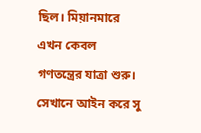ছিল। মিয়ানমারে এখন কেবল গণতন্ত্রের যাত্রা শুরু। সেখানে আইন করে সু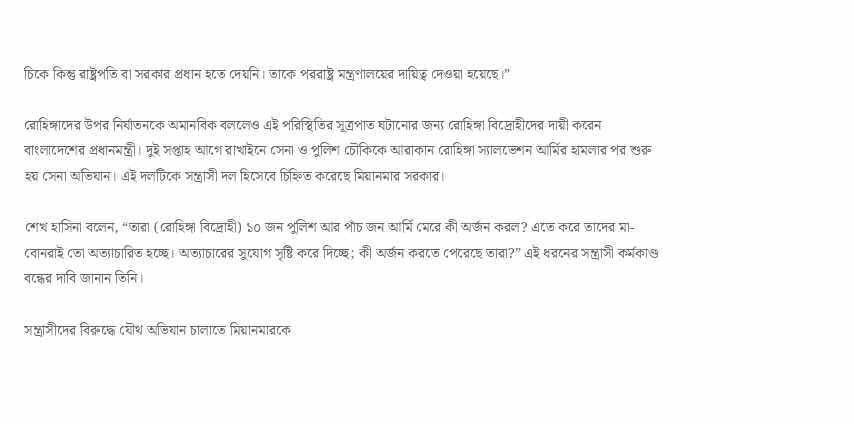চিকে কিন্তু রাষ্ট্রপতি বা সরকার প্রধান হতে দেয়নি। তাকে পররাষ্ট্র মন্ত্রণালয়ের দায়িত্ব দেওয়া হয়েছে।”

রোহিঙ্গাদের উপর নির্যাতনকে অমানবিক বললেও এই পরিস্থিতির সূত্রপাত ঘটানোর জন্য রোহিঙ্গা বিদ্রোহীদের দায়ী করেন বাংলাদেশের প্রধানমন্ত্রী। দুই সপ্তাহ আগে রাখাইনে সেনা ও পুলিশ চৌকিকে আরাকান রোহিঙ্গা স্যালভেশন আর্মির হামলার পর শুরু হয় সেনা অভিযান। এই দলটিকে সন্ত্রাসী দল হিসেবে চিহ্নিত করেছে মিয়ানমার সরকার।

শেখ হাসিনা বলেন, “তারা (রোহিঙ্গা বিদ্রোহী) ১০ জন পুলিশ আর পাঁচ জন আর্মি মেরে কী অর্জন করল? এতে করে তাদের মা-বোনরাই তো অত্যাচারিত হচ্ছে। অত্যাচারের সুযোগ সৃষ্টি করে দিচ্ছে; কী অর্জন করতে পেরেছে তারা?” এই ধরনের সন্ত্রাসী কর্মকাণ্ড বন্ধের দাবি জানান তিনি।

সন্ত্রাসীদের বিরুদ্ধে যৌথ অভিযান চালাতে মিয়ানমারকে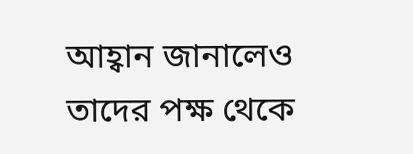আহ্বান জানালেও তাদের পক্ষ থেকে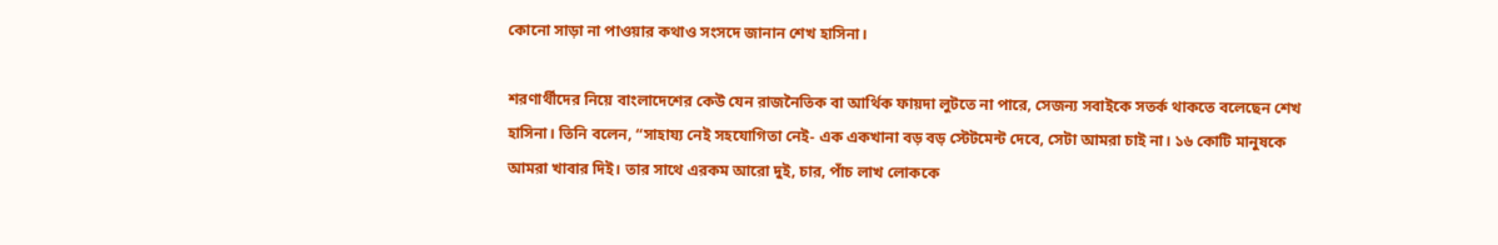কোনো সাড়া না পাওয়ার কথাও সংসদে জানান শেখ হাসিনা।

শরণার্থীদের নিয়ে বাংলাদেশের কেউ যেন রাজনৈতিক বা আর্থিক ফায়দা লুটতে না পারে, সেজন্য সবাইকে সতর্ক থাকতে বলেছেন শেখ হাসিনা। তিনি বলেন, “সাহায্য নেই সহযোগিতা নেই- এক একখানা বড় বড় স্টেটমেন্ট দেবে, সেটা আমরা চাই না। ১৬ কোটি মানুষকে আমরা খাবার দিই। তার সাথে এরকম আরো দুই, চার, পাঁচ লাখ লোককে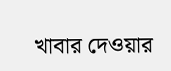খাবার দেওয়ার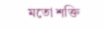মতো শক্তি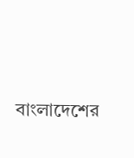বাংলাদেশের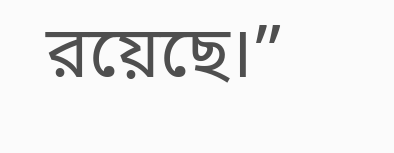রয়েছে।”